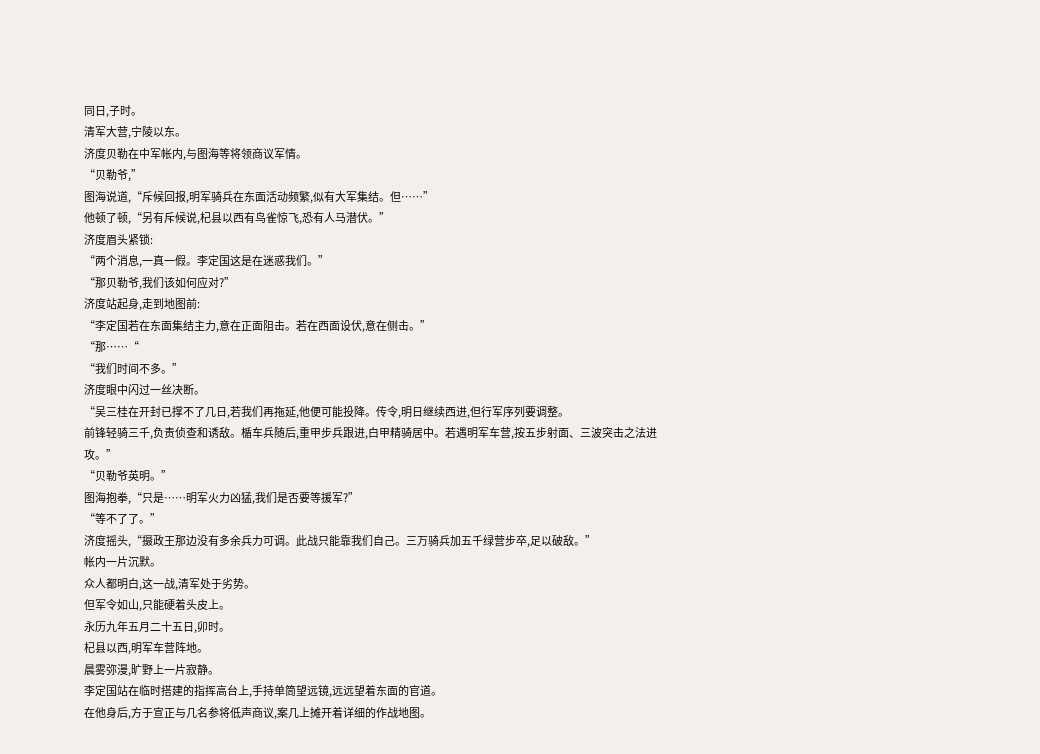同日,子时。
清军大营,宁陵以东。
济度贝勒在中军帐内,与图海等将领商议军情。
“贝勒爷,”
图海说道,“斥候回报,明军骑兵在东面活动频繁,似有大军集结。但……”
他顿了顿,“另有斥候说,杞县以西有鸟雀惊飞,恐有人马潜伏。”
济度眉头紧锁:
“两个消息,一真一假。李定国这是在迷惑我们。”
“那贝勒爷,我们该如何应对?”
济度站起身,走到地图前:
“李定国若在东面集结主力,意在正面阻击。若在西面设伏,意在侧击。”
“那……“
“我们时间不多。”
济度眼中闪过一丝决断。
“吴三桂在开封已撑不了几日,若我们再拖延,他便可能投降。传令,明日继续西进,但行军序列要调整。
前锋轻骑三千,负责侦查和诱敌。楯车兵随后,重甲步兵跟进,白甲精骑居中。若遇明军车营,按五步射面、三波突击之法进攻。”
“贝勒爷英明。”
图海抱拳,“只是……明军火力凶猛,我们是否要等援军?”
“等不了了。”
济度摇头,“摄政王那边没有多余兵力可调。此战只能靠我们自己。三万骑兵加五千绿营步卒,足以破敌。”
帐内一片沉默。
众人都明白,这一战,清军处于劣势。
但军令如山,只能硬着头皮上。
永历九年五月二十五日,卯时。
杞县以西,明军车营阵地。
晨雾弥漫,旷野上一片寂静。
李定国站在临时搭建的指挥高台上,手持单筒望远镜,远远望着东面的官道。
在他身后,方于宣正与几名参将低声商议,案几上摊开着详细的作战地图。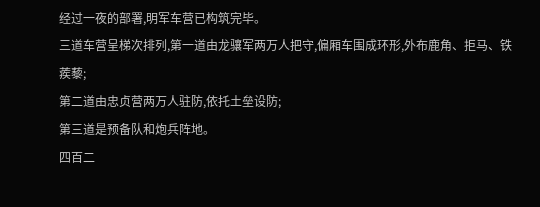经过一夜的部署,明军车营已构筑完毕。
三道车营呈梯次排列,第一道由龙骧军两万人把守,偏厢车围成环形,外布鹿角、拒马、铁蒺藜;
第二道由忠贞营两万人驻防,依托土垒设防;
第三道是预备队和炮兵阵地。
四百二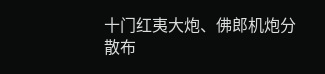十门红夷大炮、佛郎机炮分散布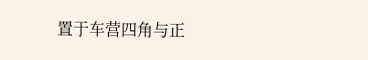置于车营四角与正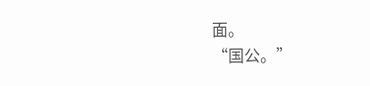面。
“国公。”